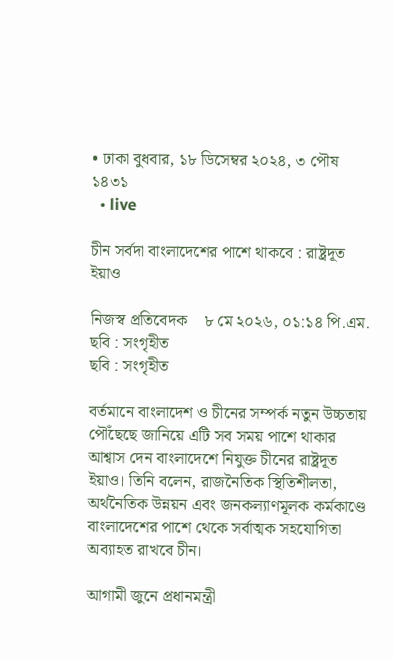• ঢাকা বুধবার, ১৮ ডিসেম্বর ২০২৪, ৩ পৌষ ১৪৩১
  • live

চীন সর্বদা বাংলাদেশের পাশে থাকবে : রাষ্ট্রদূত ইয়াও

নিজস্ব প্রতিবেদক    ৮ মে ২০২৬, ০১:১৪ পি.এম.
ছবি : সংগৃহীত
ছবি : সংগৃহীত

বর্তমানে বাংলাদেশ ও চীনের সম্পর্ক নতুন উচ্চতায় পৌঁছেছে জানিয়ে এটি সব সময় পাশে থাকার আশ্বাস দেন বাংলাদেশে নিযুক্ত চীনের রাষ্ট্রদূত ইয়াও। তিনি বলেন, রাজনৈতিক স্থিতিশীলতা, অর্থনৈতিক উন্নয়ন এবং জনকল্যাণমূলক কর্মকাণ্ডে বাংলাদেশের পাশে থেকে সর্বাত্মক সহযোগিতা অব্যাহত রাখবে চীন।

আগামী জুনে প্রধানমন্ত্রী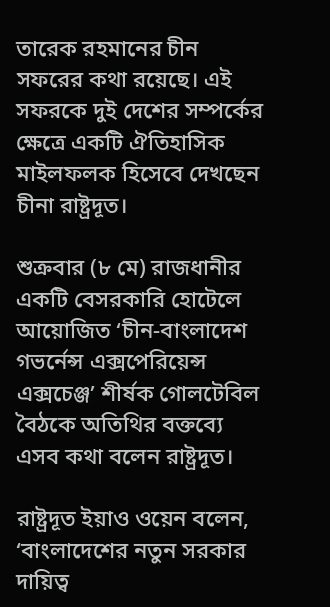তারেক রহমানের চীন সফরের কথা রয়েছে। এই সফরকে দুই দেশের সম্পর্কের ক্ষেত্রে একটি ঐতিহাসিক মাইলফলক হিসেবে দেখছেন চীনা রাষ্ট্রদূত।

শুক্রবার (৮ মে) রাজধানীর একটি বেসরকারি হোটেলে আয়োজিত ‘চীন-বাংলাদেশ গভর্নেন্স এক্সপেরিয়েন্স এক্সচেঞ্জ’ শীর্ষক গোলটেবিল বৈঠকে অতিথির বক্তব্যে এসব কথা বলেন রাষ্ট্রদূত।

রাষ্ট্রদূত ইয়াও ওয়েন বলেন, ‘বাংলাদেশের নতুন সরকার দায়িত্ব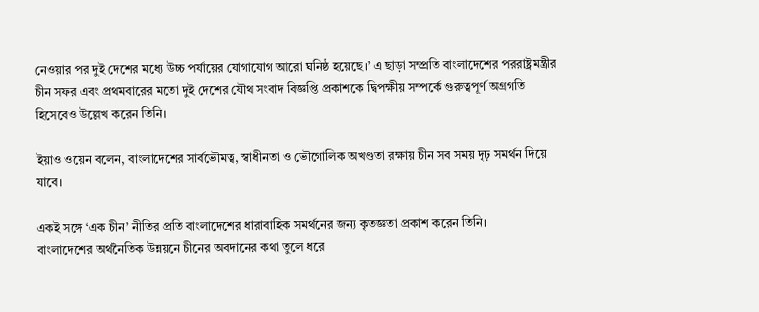নেওয়ার পর দুই দেশের মধ্যে উচ্চ পর্যায়ের যোগাযোগ আরো ঘনিষ্ঠ হয়েছে।’ এ ছাড়া সম্প্রতি বাংলাদেশের পররাষ্ট্রমন্ত্রীর চীন সফর এবং প্রথমবারের মতো দুই দেশের যৌথ সংবাদ বিজ্ঞপ্তি প্রকাশকে দ্বিপক্ষীয় সম্পর্কে গুরুত্বপূর্ণ অগ্রগতি হিসেবেও উল্লেখ করেন তিনি।

ইয়াও ওয়েন বলেন, বাংলাদেশের সার্বভৌমত্ব, স্বাধীনতা ও ভৌগোলিক অখণ্ডতা রক্ষায় চীন সব সময় দৃঢ় সমর্থন দিয়ে যাবে।

একই সঙ্গে ‘এক চীন’ নীতির প্রতি বাংলাদেশের ধারাবাহিক সমর্থনের জন্য কৃতজ্ঞতা প্রকাশ করেন তিনি।
বাংলাদেশের অর্থনৈতিক উন্নয়নে চীনের অবদানের কথা তুলে ধরে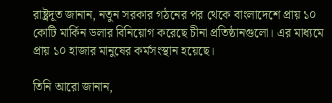রাষ্ট্রদূত জানান, নতুন সরকার গঠনের পর থেকে বাংলাদেশে প্রায় ১০ কোটি মার্কিন ডলার বিনিয়োগ করেছে চীনা প্রতিষ্ঠানগুলো। এর মাধ্যমে প্রায় ১০ হাজার মানুষের কর্মসংস্থান হয়েছে।

তিনি আরো জানান,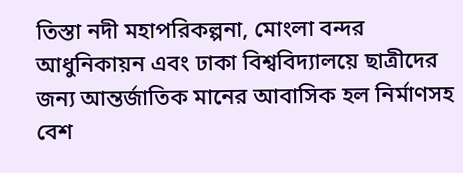তিস্তা নদী মহাপরিকল্পনা, মোংলা বন্দর আধুনিকায়ন এবং ঢাকা বিশ্ববিদ্যালয়ে ছাত্রীদের জন্য আন্তর্জাতিক মানের আবাসিক হল নির্মাণসহ বেশ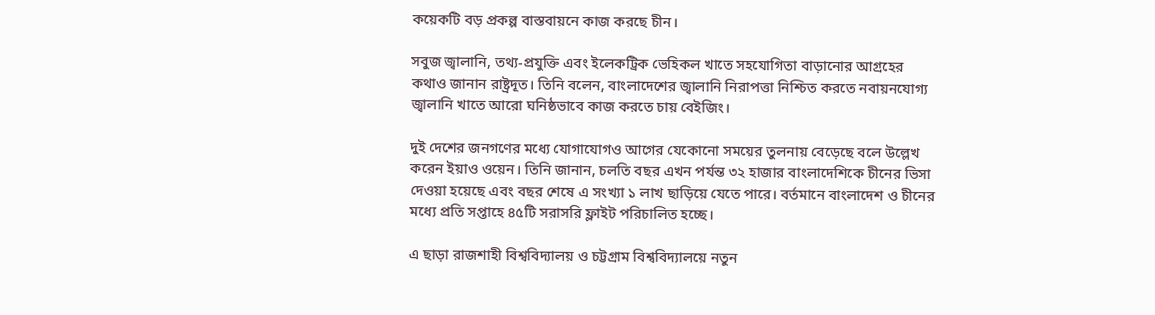কয়েকটি বড় প্রকল্প বাস্তবায়নে কাজ করছে চীন।

সবুজ জ্বালানি, তথ্য-প্রযুক্তি এবং ইলেকট্রিক ভেহিকল খাতে সহযোগিতা বাড়ানোর আগ্রহের কথাও জানান রাষ্ট্রদূত। তিনি বলেন, বাংলাদেশের জ্বালানি নিরাপত্তা নিশ্চিত করতে নবায়নযোগ্য জ্বালানি খাতে আরো ঘনিষ্ঠভাবে কাজ করতে চায় বেইজিং।

দুই দেশের জনগণের মধ্যে যোগাযোগও আগের যেকোনো সময়ের তুলনায় বেড়েছে বলে উল্লেখ করেন ইয়াও ওয়েন। তিনি জানান, চলতি বছর এখন পর্যন্ত ৩২ হাজার বাংলাদেশিকে চীনের ভিসা দেওয়া হয়েছে এবং বছর শেষে এ সংখ্যা ১ লাখ ছাড়িয়ে যেতে পারে। বর্তমানে বাংলাদেশ ও চীনের মধ্যে প্রতি সপ্তাহে ৪৫টি সরাসরি ফ্লাইট পরিচালিত হচ্ছে।

এ ছাড়া রাজশাহী বিশ্ববিদ্যালয় ও চট্টগ্রাম বিশ্ববিদ্যালয়ে নতুন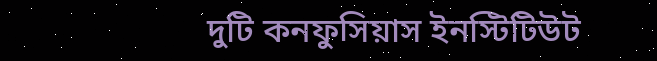দুটি কনফুসিয়াস ইনস্টিটিউট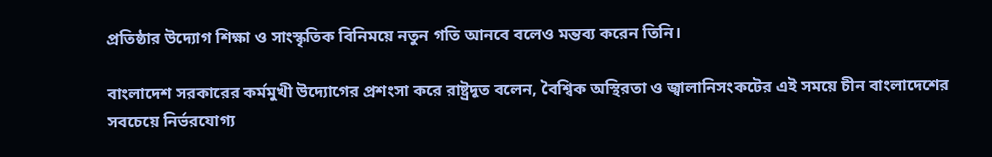প্রতিষ্ঠার উদ্যোগ শিক্ষা ও সাংস্কৃতিক বিনিময়ে নতুন গতি আনবে বলেও মন্তব্য করেন তিনি।

বাংলাদেশ সরকারের কর্মমুখী উদ্যোগের প্রশংসা করে রাষ্ট্রদূত বলেন, বৈশ্বিক অস্থিরতা ও জ্বালানিসংকটের এই সময়ে চীন বাংলাদেশের সবচেয়ে নির্ভরযোগ্য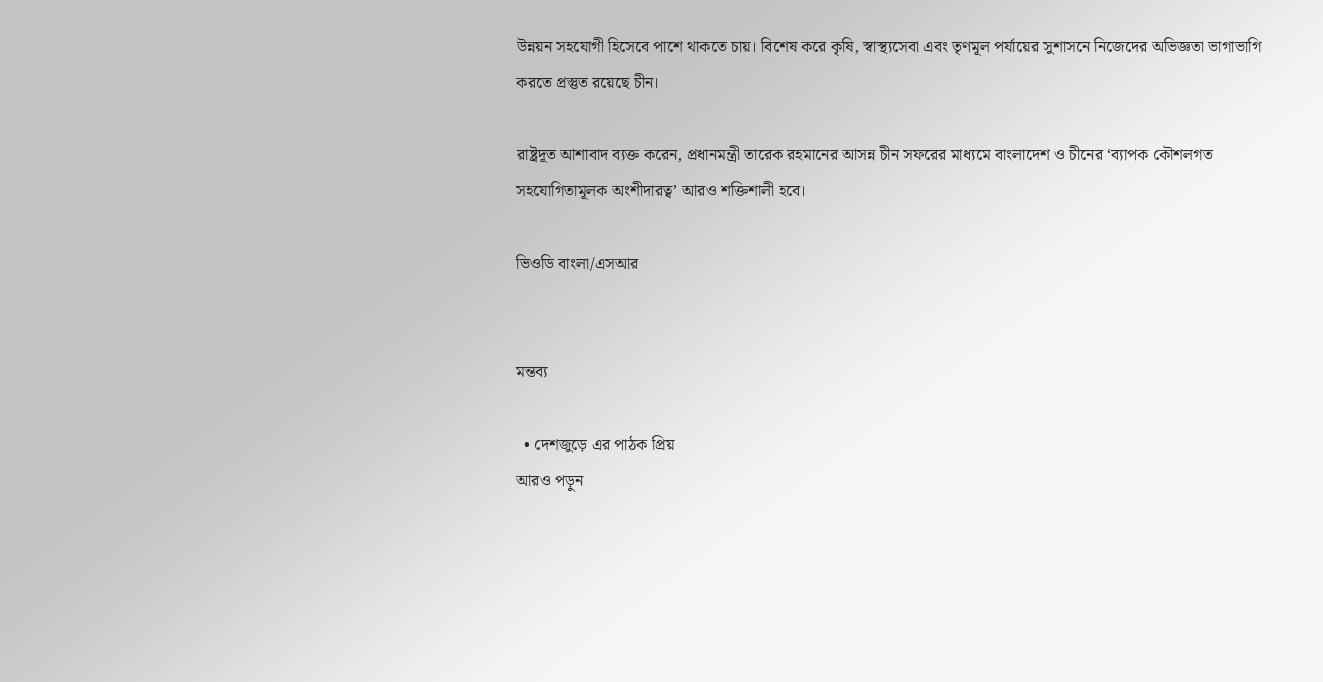উন্নয়ন সহযোগী হিসেবে পাশে থাকতে চায়। বিশেষ করে কৃষি, স্বাস্থ্যসেবা এবং তৃণমূল পর্যায়ের সুশাসনে নিজেদের অভিজ্ঞতা ভাগাভাগি করতে প্রস্তুত রয়েছে চীন।

রাষ্ট্রদূত আশাবাদ ব্যক্ত করেন, প্রধানমন্ত্রী তারেক রহমানের আসন্ন চীন সফরের মাধ্যমে বাংলাদেশ ও চীনের ‘ব্যাপক কৌশলগত সহযোগিতামূলক অংশীদারত্ব’ আরও শক্তিশালী হবে।

ভিওডি বাংলা/এসআর


মন্তব্য

  • দেশজুড়ে এর পাঠক প্রিয়
আরও পড়ুন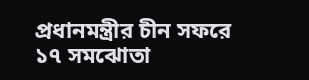প্রধানমন্ত্রীর চীন সফরে ১৭ সমঝোতা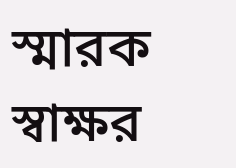স্মারক স্বাক্ষর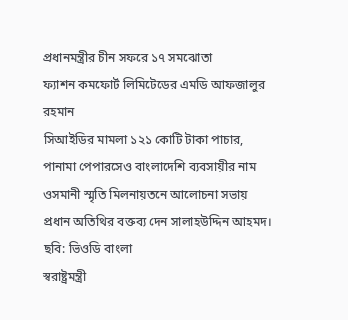প্রধানমন্ত্রীর চীন সফরে ১৭ সমঝোতা
ফ্যাশন কমফোর্ট লিমিটেডের এমডি আফজালুর রহমান
সিআইডির মামলা ১২১ কোটি টাকা পাচার, পানামা পেপারসেও বাংলাদেশি ব্যবসায়ীর নাম
ওসমানী স্মৃতি মিলনায়তনে আলোচনা সভায় প্রধান অতিথির বক্তব্য দেন সালাহউদ্দিন আহমদ। ছবি: ভিওডি বাংলা
স্বরাষ্ট্রমন্ত্রী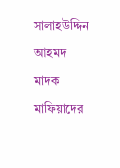সালাহউদ্দিন আহমদ মাদক মাফিয়াদের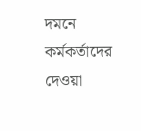দমনে কর্মকর্তাদের দেওয়া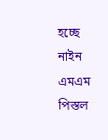হচ্ছে নাইন এমএম পিস্তল